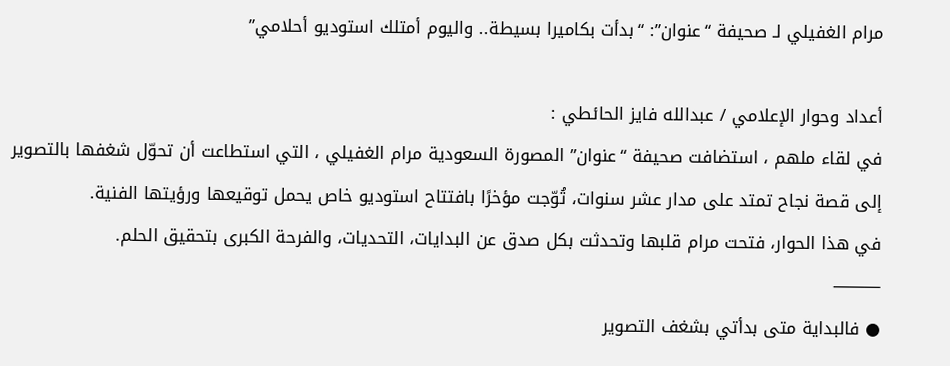مرام الغفيلي لـ صحيفة “عنوان”: “بدأت بكاميرا بسيطة.. واليوم أمتلك استوديو أحلامي”

أعداد وحوار الإعلامي / عبدالله فايز الحائطي :
في لقاء ملهم ، استضافت صحيفة “عنوان” المصورة السعودية مرام الغفيلي ، التي استطاعت أن تحوّل شغفها بالتصوير إلى قصة نجاح تمتد على مدار عشر سنوات، تُوّجت مؤخرًا بافتتاح استوديو خاص يحمل توقيعها ورؤيتها الفنية.
في هذا الحوار، فتحت مرام قلبها وتحدثت بكل صدق عن البدايات، التحديات، والفرحة الكبرى بتحقيق الحلم.
⸻
● فالبداية متى بدأتي بشغف التصوير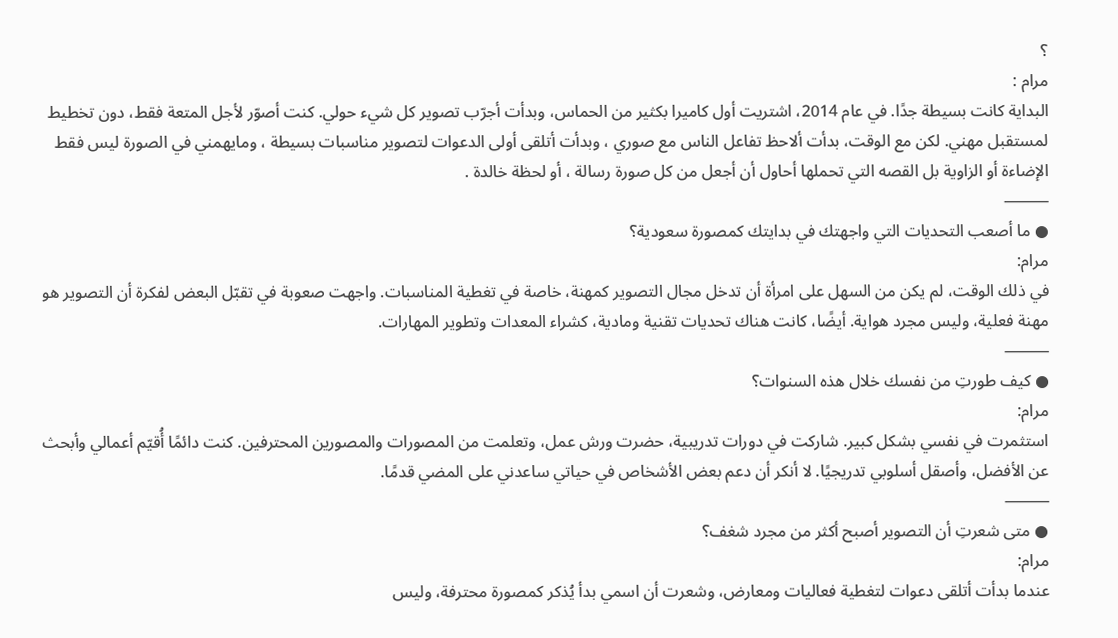؟
مرام :
البداية كانت بسيطة جدًا. في عام 2014، اشتريت أول كاميرا بكثير من الحماس، وبدأت أجرّب تصوير كل شيء حولي. كنت أصوّر لأجل المتعة فقط، دون تخطيط لمستقبل مهني. لكن مع الوقت، بدأت ألاحظ تفاعل الناس مع صوري ، وبدأت أتلقى أولى الدعوات لتصوير مناسبات بسيطة ، ومايهمني في الصورة ليس فقط الإضاءة أو الزاوية بل القصه التي تحملها أحاول أن أجعل من كل صورة رسالة ، أو لحظة خالدة .
⸻
● ما أصعب التحديات التي واجهتك في بدايتك كمصورة سعودية؟
مرام:
في ذلك الوقت، لم يكن من السهل على امرأة أن تدخل مجال التصوير كمهنة، خاصة في تغطية المناسبات. واجهت صعوبة في تقبّل البعض لفكرة أن التصوير هو مهنة فعلية، وليس مجرد هواية. أيضًا، كانت هناك تحديات تقنية ومادية، كشراء المعدات وتطوير المهارات.
⸻
● كيف طورتِ من نفسك خلال هذه السنوات؟
مرام:
استثمرت في نفسي بشكل كبير. شاركت في دورات تدريبية، حضرت ورش عمل، وتعلمت من المصورات والمصورين المحترفين. كنت دائمًا أُقيّم أعمالي وأبحث عن الأفضل، وأصقل أسلوبي تدريجيًا. لا أنكر أن دعم بعض الأشخاص في حياتي ساعدني على المضي قدمًا.
⸻
● متى شعرتِ أن التصوير أصبح أكثر من مجرد شغف؟
مرام:
عندما بدأت أتلقى دعوات لتغطية فعاليات ومعارض، وشعرت أن اسمي بدأ يُذكر كمصورة محترفة، وليس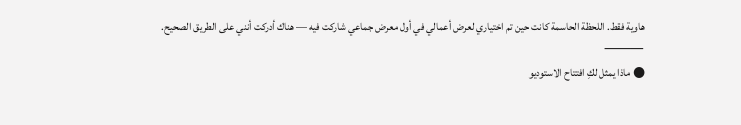هاوية فقط. اللحظة الحاسمة كانت حين تم اختياري لعرض أعمالي في أول معرض جماعي شاركت فيه — هناك أدركت أنني على الطريق الصحيح.
⸻
● ماذا يمثل لكِ افتتاح الاستوديو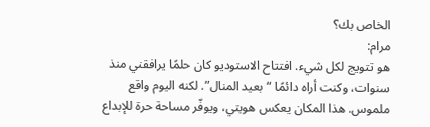الخاص بك؟
مرام:
هو تتويج لكل شيء. افتتاح الاستوديو كان حلمًا يرافقني منذ سنوات، وكنت أراه دائمًا “بعيد المنال”. لكنه اليوم واقع ملموس. هذا المكان يعكس هويتي، ويوفّر مساحة حرة للإبداع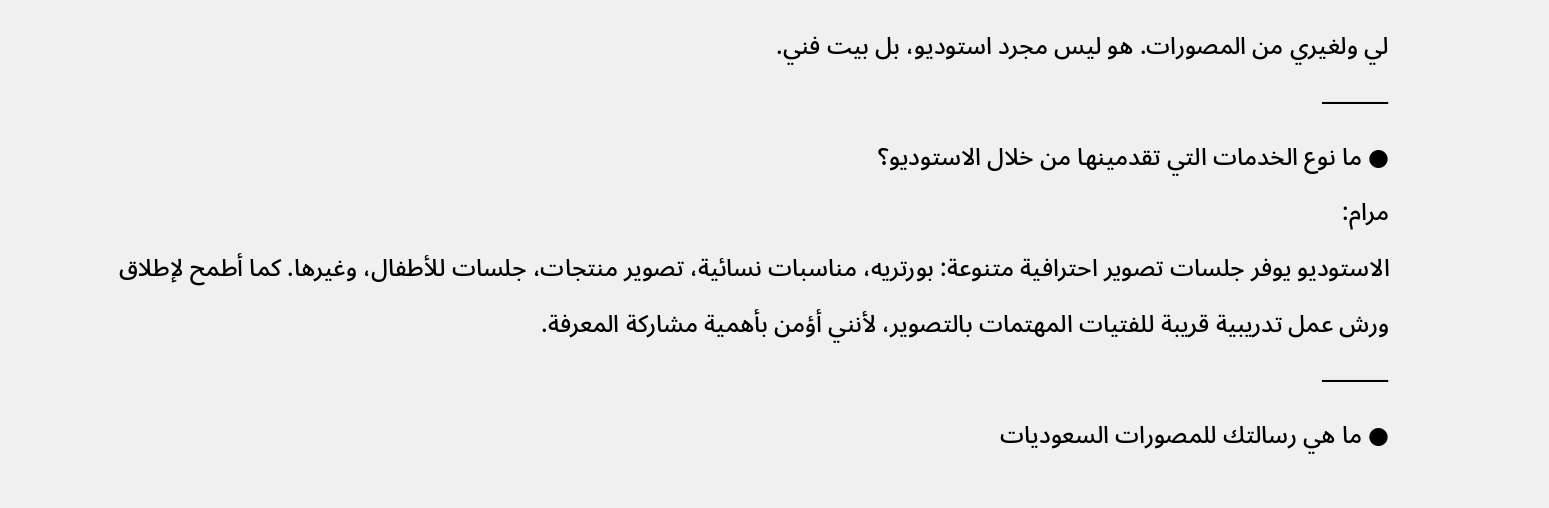لي ولغيري من المصورات. هو ليس مجرد استوديو، بل بيت فني.
⸻
● ما نوع الخدمات التي تقدمينها من خلال الاستوديو؟
مرام:
الاستوديو يوفر جلسات تصوير احترافية متنوعة: بورتريه، مناسبات نسائية، تصوير منتجات، جلسات للأطفال، وغيرها. كما أطمح لإطلاق ورش عمل تدريبية قريبة للفتيات المهتمات بالتصوير، لأنني أؤمن بأهمية مشاركة المعرفة.
⸻
● ما هي رسالتك للمصورات السعوديات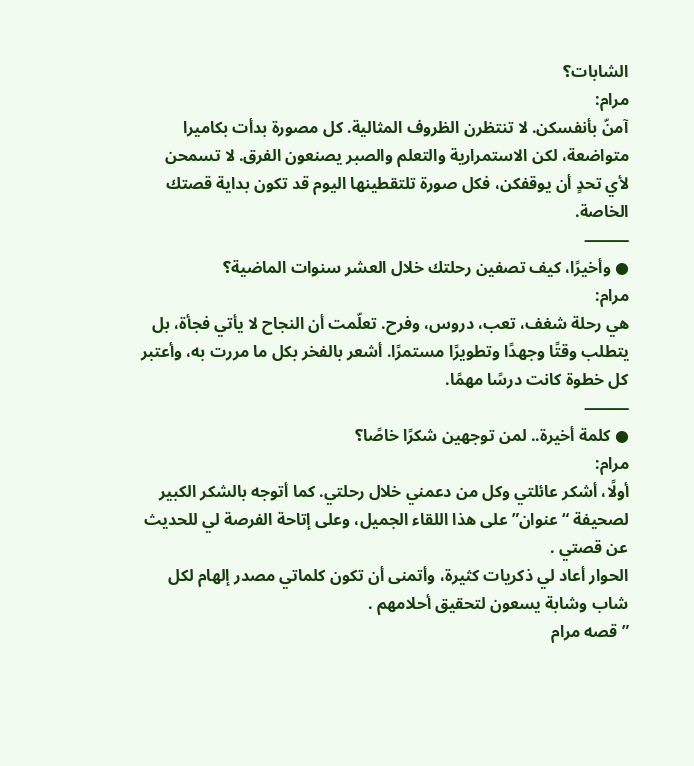الشابات؟
مرام:
آمنّ بأنفسكن. لا تنتظرن الظروف المثالية. كل مصورة بدأت بكاميرا متواضعة، لكن الاستمرارية والتعلم والصبر يصنعون الفرق. لا تسمحن لأي تحدٍ أن يوقفكن، فكل صورة تلتقطينها اليوم قد تكون بداية قصتك الخاصة.
⸻
● وأخيرًا، كيف تصفين رحلتك خلال العشر سنوات الماضية؟
مرام:
هي رحلة شغف، تعب، دروس، وفرح. تعلّمت أن النجاح لا يأتي فجأة، بل يتطلب وقتًا وجهدًا وتطويرًا مستمرًا. أشعر بالفخر بكل ما مررت به، وأعتبر كل خطوة كانت درسًا مهمًا.
⸻
● كلمة أخيرة.. لمن توجهين شكرًا خاصًا؟
مرام:
أولًا، أشكر عائلتي وكل من دعمني خلال رحلتي. كما أتوجه بالشكر الكبير لصحيفة “عنوان” على هذا اللقاء الجميل، وعلى إتاحة الفرصة لي للحديث عن قصتي .
الحوار أعاد لي ذكريات كثيرة، وأتمنى أن تكون كلماتي مصدر إلهام لكل شاب وشابة يسعون لتحقيق أحلامهم .
” قصه مرام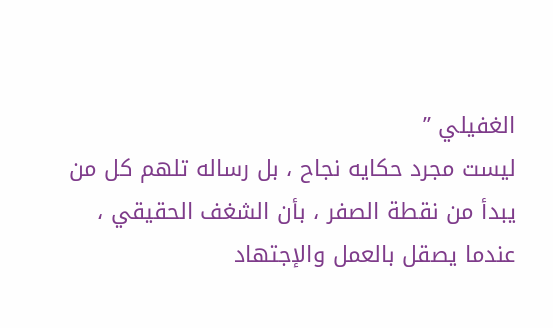الغفيلي ”
ليست مجرد حكايه نجاح ، بل رساله تلهم كل من يبدأ من نقطة الصفر ، بأن الشغف الحقيقي ، عندما يصقل بالعمل والإجتهاد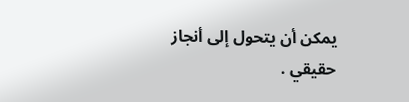يمكن أن يتحول إلى أنجاز حقيقي .